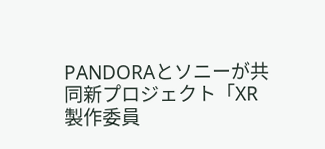PANDORAとソニーが共同新プロジェクト「XR製作委員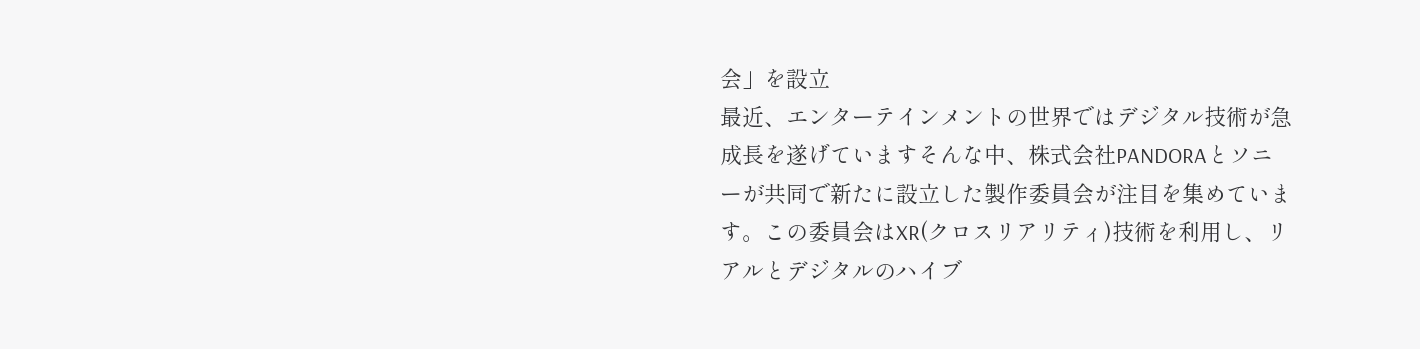会」を設立
最近、エンターテインメントの世界ではデジタル技術が急成長を遂げていますそんな中、株式会社PANDORAとソニーが共同で新たに設立した製作委員会が注目を集めています。この委員会はXR(クロスリアリティ)技術を利用し、リアルとデジタルのハイブ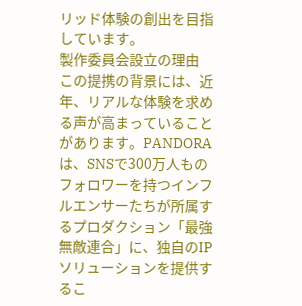リッド体験の創出を目指しています。
製作委員会設立の理由
この提携の背景には、近年、リアルな体験を求める声が高まっていることがあります。PANDORAは、SNSで300万人ものフォロワーを持つインフルエンサーたちが所属するプロダクション「最強無敵連合」に、独自のIPソリューションを提供するこ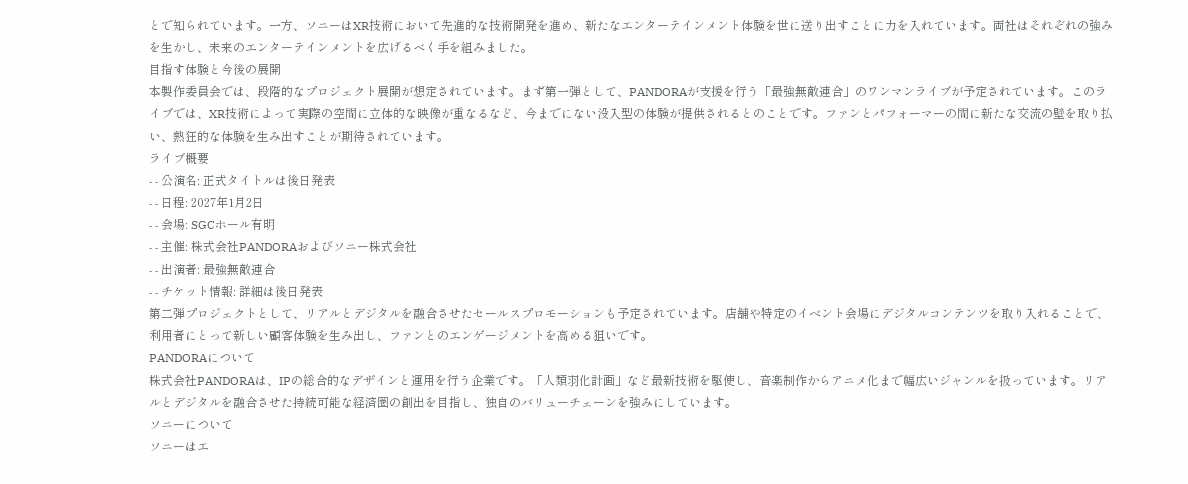とで知られています。一方、ソニーはXR技術において先進的な技術開発を進め、新たなエンターテインメント体験を世に送り出すことに力を入れています。両社はそれぞれの強みを生かし、未来のエンターテインメントを広げるべく手を組みました。
目指す体験と今後の展開
本製作委員会では、段階的なプロジェクト展開が想定されています。まず第一弾として、PANDORAが支援を行う「最強無敵連合」のワンマンライブが予定されています。このライブでは、XR技術によって実際の空間に立体的な映像が重なるなど、今までにない没入型の体験が提供されるとのことです。ファンとパフォーマーの間に新たな交流の壁を取り払い、熱狂的な体験を生み出すことが期待されています。
ライブ概要
- - 公演名: 正式タイトルは後日発表
- - 日程: 2027年1月2日
- - 会場: SGCホール有明
- - 主催: 株式会社PANDORAおよびソニー株式会社
- - 出演者: 最強無敵連合
- - チケット情報: 詳細は後日発表
第二弾プロジェクトとして、リアルとデジタルを融合させたセールスプロモーションも予定されています。店舗や特定のイベント会場にデジタルコンテンツを取り入れることで、利用者にとって新しい顧客体験を生み出し、ファンとのエンゲージメントを高める狙いです。
PANDORAについて
株式会社PANDORAは、IPの総合的なデザインと運用を行う企業です。「人類羽化計画」など最新技術を駆使し、音楽制作からアニメ化まで幅広いジャンルを扱っています。リアルとデジタルを融合させた持続可能な経済圏の創出を目指し、独自のバリューチェーンを強みにしています。
ソニーについて
ソニーはエ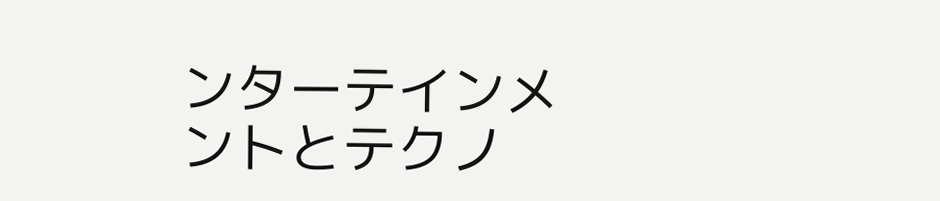ンターテインメントとテクノ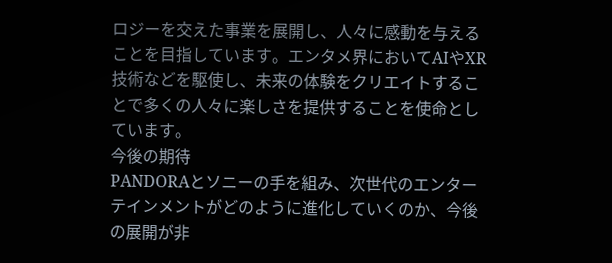ロジーを交えた事業を展開し、人々に感動を与えることを目指しています。エンタメ界においてAIやXR技術などを駆使し、未来の体験をクリエイトすることで多くの人々に楽しさを提供することを使命としています。
今後の期待
PANDORAとソニーの手を組み、次世代のエンターテインメントがどのように進化していくのか、今後の展開が非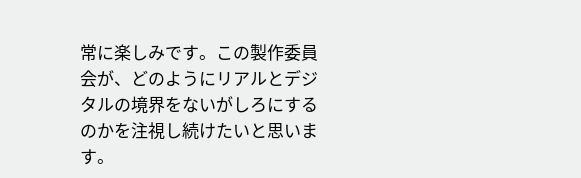常に楽しみです。この製作委員会が、どのようにリアルとデジタルの境界をないがしろにするのかを注視し続けたいと思います。